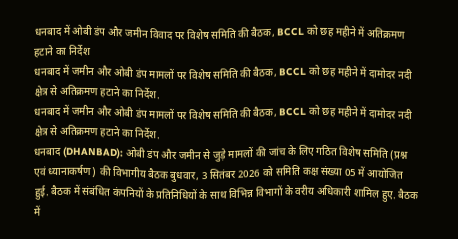धनबाद में ओबी डंप और जमीन विवाद पर विशेष समिति की बैठक, BCCL को छह महीने में अतिक्रमण हटाने का निर्देश
धनबाद में जमीन और ओबी डंप मामलों पर विशेष समिति की बैठक, BCCL को छह महीने में दामोदर नदी क्षेत्र से अतिक्रमण हटाने का निर्देश.
धनबाद में जमीन और ओबी डंप मामलों पर विशेष समिति की बैठक, BCCL को छह महीने में दामोदर नदी क्षेत्र से अतिक्रमण हटाने का निर्देश.
धनबाद (DHANBAD): ओबी डंप और जमीन से जुड़े मामलों की जांच के लिए गठित विशेष समिति (प्रश्न एवं ध्यानाकर्षण) की विभागीय बैठक बुधवार, 3 सितंबर 2026 को समिति कक्ष संख्या 05 में आयोजित हुई. बैठक में संबंधित कंपनियों के प्रतिनिधियों के साथ विभिन्न विभागों के वरीय अधिकारी शामिल हुए. बैठक में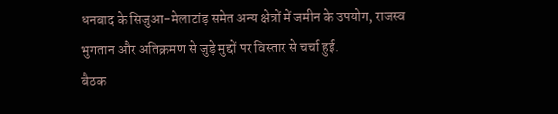धनबाद के सिजुआ-मेलाटांड़ समेत अन्य क्षेत्रों में जमीन के उपयोग, राजस्व भुगतान और अतिक्रमण से जुड़े मुद्दों पर विस्तार से चर्चा हुई.
बैठक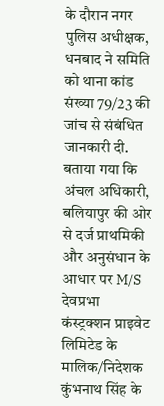के दौरान नगर पुलिस अधीक्षक, धनबाद ने समिति को थाना कांड संख्या 79/23 की जांच से संबंधित जानकारी दी. बताया गया कि अंचल अधिकारी, बलियापुर की ओर से दर्ज प्राथमिकी और अनुसंधान के आधार पर M/S देवप्रभा कंस्ट्रक्शन प्राइवेट लिमिटेड के मालिक/निदेशक कुंभनाथ सिंह के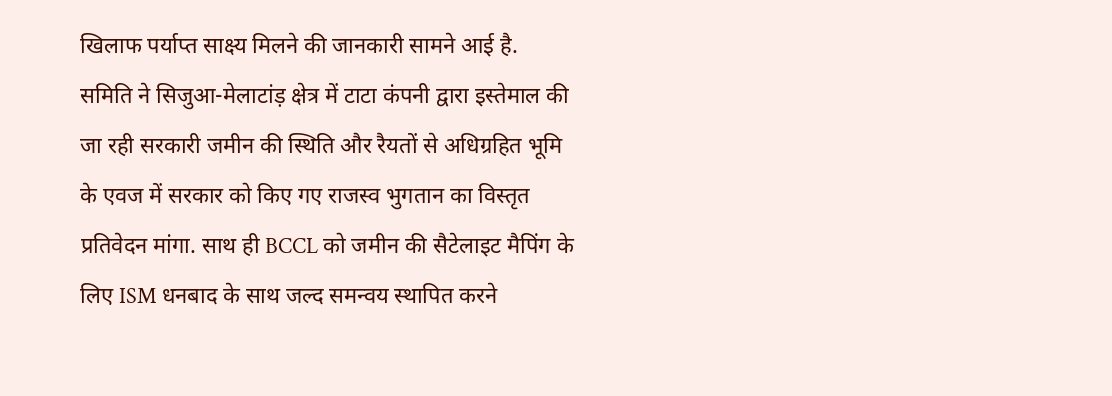खिलाफ पर्याप्त साक्ष्य मिलने की जानकारी सामने आई है.
समिति ने सिजुआ-मेलाटांड़ क्षेत्र में टाटा कंपनी द्वारा इस्तेमाल की जा रही सरकारी जमीन की स्थिति और रैयतों से अधिग्रहित भूमि के एवज में सरकार को किए गए राजस्व भुगतान का विस्तृत प्रतिवेदन मांगा. साथ ही BCCL को जमीन की सैटेलाइट मैपिंग के लिए ISM धनबाद के साथ जल्द समन्वय स्थापित करने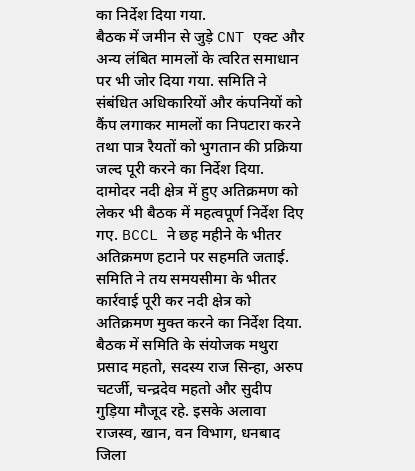का निर्देश दिया गया.
बैठक में जमीन से जुड़े CNT एक्ट और अन्य लंबित मामलों के त्वरित समाधान पर भी जोर दिया गया. समिति ने संबंधित अधिकारियों और कंपनियों को कैंप लगाकर मामलों का निपटारा करने तथा पात्र रैयतों को भुगतान की प्रक्रिया जल्द पूरी करने का निर्देश दिया.
दामोदर नदी क्षेत्र में हुए अतिक्रमण को लेकर भी बैठक में महत्वपूर्ण निर्देश दिए गए. BCCL ने छह महीने के भीतर अतिक्रमण हटाने पर सहमति जताई. समिति ने तय समयसीमा के भीतर कार्रवाई पूरी कर नदी क्षेत्र को अतिक्रमण मुक्त करने का निर्देश दिया.
बैठक में समिति के संयोजक मथुरा प्रसाद महतो, सदस्य राज सिन्हा, अरुप चटर्जी, चन्द्रदेव महतो और सुदीप गुड़िया मौजूद रहे. इसके अलावा राजस्व, खान, वन विभाग, धनबाद जिला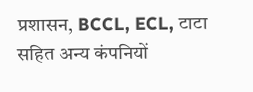प्रशासन, BCCL, ECL, टाटा सहित अन्य कंपनियों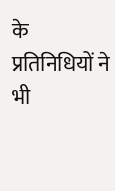के प्रतिनिधियों ने भी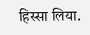हिस्सा लिया.